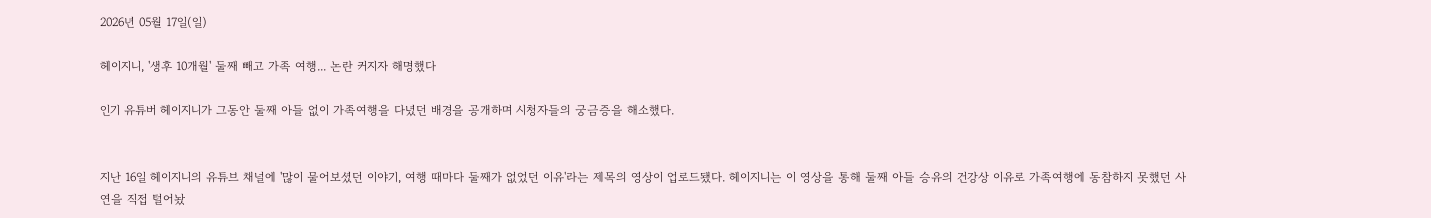2026년 05월 17일(일)

헤이지니, '생후 10개월' 둘째 빼고 가족 여행... 논란 커지자 해명했다

인기 유튜버 헤이지니가 그동안 둘째 아들 없이 가족여행을 다녔던 배경을 공개하며 시청자들의 궁금증을 해소했다.


지난 16일 헤이지니의 유튜브 채널에 '많이 물어보셨던 이야기, 여행 때마다 둘째가 없었던 이유'라는 제목의 영상이 업로드됐다. 헤이지니는 이 영상을 통해 둘째 아들 승유의 건강상 이유로 가족여행에 동참하지 못했던 사연을 직접 털어놨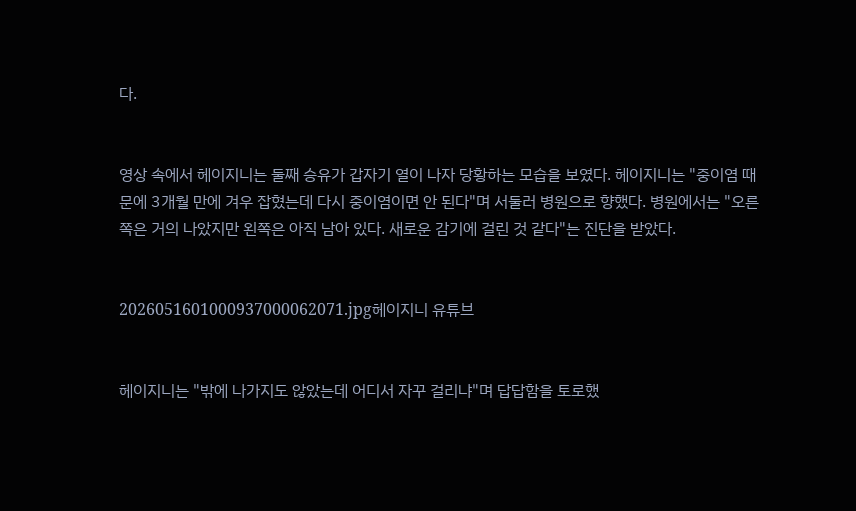다.


영상 속에서 헤이지니는 둘째 승유가 갑자기 열이 나자 당황하는 모습을 보였다. 헤이지니는 "중이염 때문에 3개월 만에 겨우 잡혔는데 다시 중이염이면 안 된다"며 서둘러 병원으로 향했다. 병원에서는 "오른쪽은 거의 나았지만 왼쪽은 아직 남아 있다. 새로운 감기에 걸린 것 같다"는 진단을 받았다.


2026051601000937000062071.jpg헤이지니 유튜브


헤이지니는 "밖에 나가지도 않았는데 어디서 자꾸 걸리냐"며 답답함을 토로했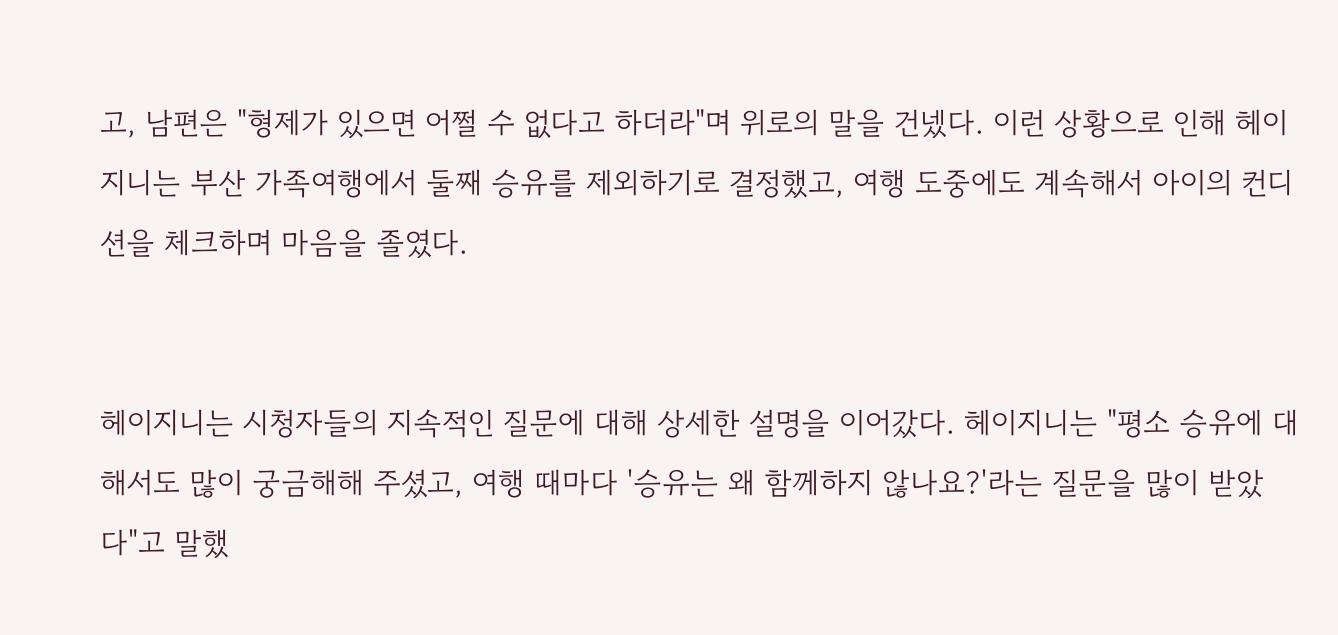고, 남편은 "형제가 있으면 어쩔 수 없다고 하더라"며 위로의 말을 건넸다. 이런 상황으로 인해 헤이지니는 부산 가족여행에서 둘째 승유를 제외하기로 결정했고, 여행 도중에도 계속해서 아이의 컨디션을 체크하며 마음을 졸였다.


헤이지니는 시청자들의 지속적인 질문에 대해 상세한 설명을 이어갔다. 헤이지니는 "평소 승유에 대해서도 많이 궁금해해 주셨고, 여행 때마다 '승유는 왜 함께하지 않나요?'라는 질문을 많이 받았다"고 말했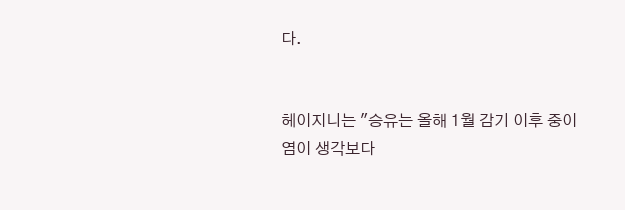다.


헤이지니는 "승유는 올해 1월 감기 이후 중이염이 생각보다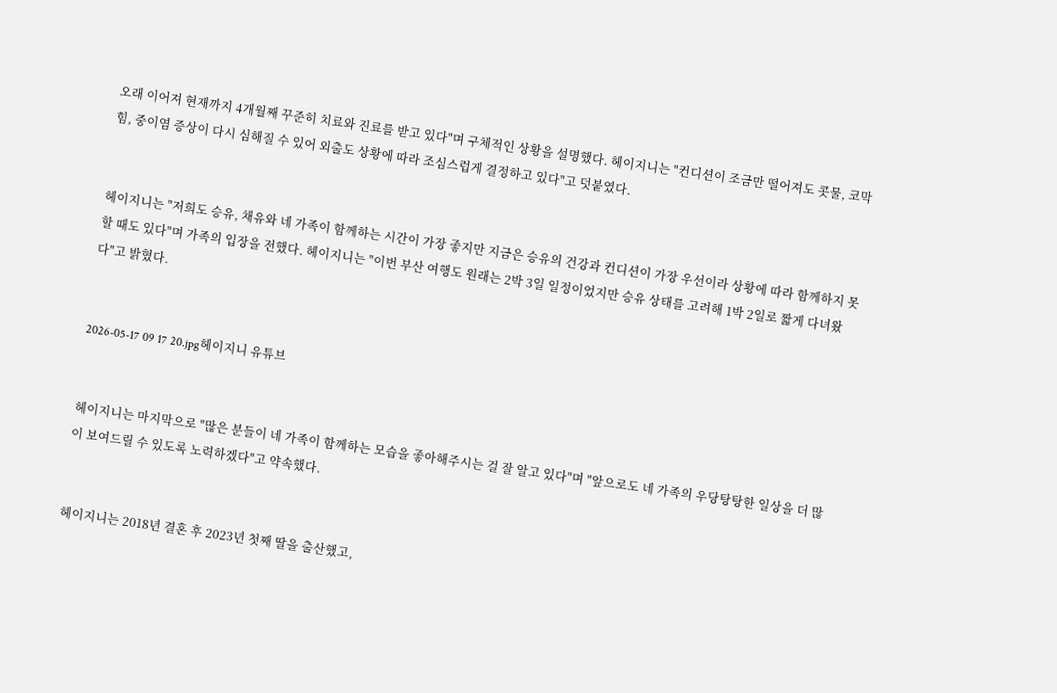오래 이어져 현재까지 4개월째 꾸준히 치료와 진료를 받고 있다"며 구체적인 상황을 설명했다. 헤이지니는 "컨디션이 조금만 떨어져도 콧물, 코막힘, 중이염 증상이 다시 심해질 수 있어 외출도 상황에 따라 조심스럽게 결정하고 있다"고 덧붙였다.


헤이지니는 "저희도 승유, 채유와 네 가족이 함께하는 시간이 가장 좋지만 지금은 승유의 건강과 컨디션이 가장 우선이라 상황에 따라 함께하지 못할 때도 있다"며 가족의 입장을 전했다. 헤이지니는 "이번 부산 여행도 원래는 2박 3일 일정이었지만 승유 상태를 고려해 1박 2일로 짧게 다녀왔다"고 밝혔다.


2026-05-17 09 17 20.jpg헤이지니 유튜브


헤이지니는 마지막으로 "많은 분들이 네 가족이 함께하는 모습을 좋아해주시는 걸 잘 알고 있다"며 "앞으로도 네 가족의 우당탕탕한 일상을 더 많이 보여드릴 수 있도록 노력하겠다"고 약속했다.


헤이지니는 2018년 결혼 후 2023년 첫째 딸을 출산했고,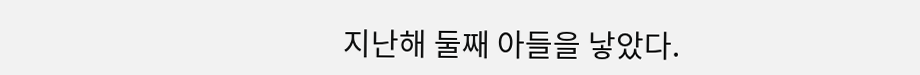지난해 둘째 아들을 낳았다.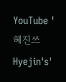YouTube '혜진쓰 Hyejin's'